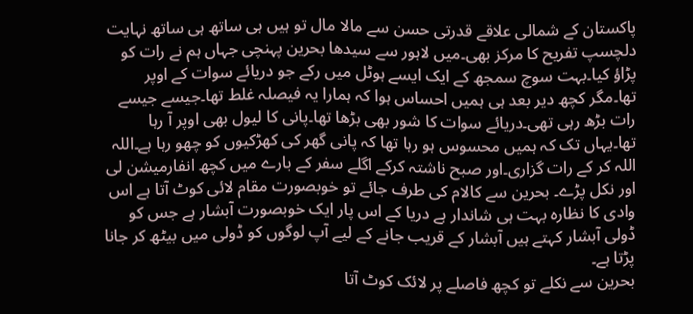پاکستان کے شمالی علاقے قدرتی حسن سے مالا مال تو ہیں ہی ساتھ ہی ساتھ نہایت دلچسپ تفریح کا مرکز بھی۔میں لاہور سے سیدھا بحرین پہنچی جہاں ہم نے رات کو پڑاؤ کیا۔بہت سوچ سمجھ کے ایک ایسے ہوٹل میں رکے جو دریائے سوات کے اوپر تھا۔مگر کچھ دیر بعد ہی ہمیں احساس ہوا کہ ہمارا یہ فیصلہ غلط تھا۔جیسے جیسے رات بڑھ رہی تھی۔دریائے سوات کا شور بھی بڑھا تھا۔پانی کا لیول بھی اوپر آ رہا تھا۔یہاں تک کہ ہمیں محسوس ہو رہا تھا کہ پانی گھر کی کھڑکیوں کو چھو رہا ہے۔اللہ اللہ کر کے رات گزاری۔اور صبح ناشتہ کرکے اگلے سفر کے بارے میں کچھ انفارمیشن لی اور نکل پڑے۔ بحرین سے کالام کی طرف جائے تو خوبصورت مقام لائی کوٹ آتا ہے اس وادی کا نظارہ بہت ہی شاندار ہے دریا کے اس پار ایک خوبصورت آبشار ہے جس کو ڈولی آبشار کہتے ہیں آبشار کے قریب جانے کے لیے آپ لوگوں کو ڈولی میں بیٹھ کر جانا پڑتا ہے۔
بحرین سے نکلے تو کچھ فاصلے پر لائک کوٹ آتا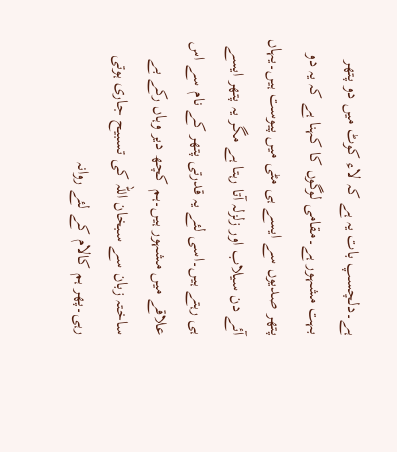ہے۔دلچسپ بات یہ ہے کہ لاء کوٹ میں دو پتھر بہت مشہور ہے۔مقامی لوگوں کا کہنا ہے کہ یہ دو پتھر صدیوں سے ایسے ہی مٹی میں پیوست ہیں۔یہاں آئے دن سیلاب اور زلزلہ آتا رہتا ہے مگر یہ پتھر ایسے ہی رہتے ہیں۔اسی لئے یہ قدرتی پتھر کے نام سے اس علاقے میں مشہور ہیں۔ہم کچھ دیر وہاں رکے بے ساختہ زبان سے سبخان اللہ کی تسبیح جاری ہوتی رہی۔پھر ہم کالام کے لئے روانہ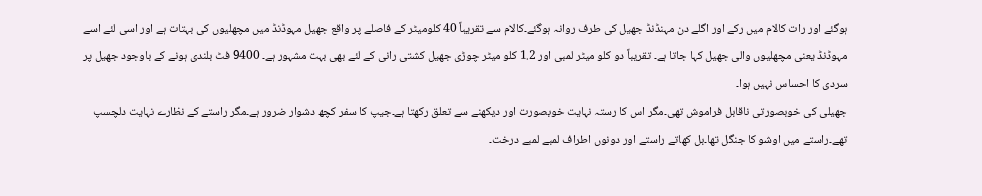ہوگئے اور رات کالام میں رکے اور اگلے دن مہنڈنڈ جھیل کی طرف روانہ ہوگئے۔کالام سے تقریباً 40 کلومیٹر کے فاصلے پر واقع جھیل مہوڈنڈ میں مچھلیوں کی بہتات ہے اور اسی لئے اسے مہوڈنڈ یعنی مچھلیوں والی جھیل کہا جاتا ہے۔ تقریباً دو کلو میٹر لمبی اور 1.2 کلو میٹر چوڑی جھیل کشتی رانی کے لئے بھی بہت مشہور ہے۔ 9400 فٹ بلندی ہونے کے باوجود جھیل پر سردی کا احساس نہیں ہوا۔
جھیلی کی خوبصورتی ناقابل فراموش تھی۔مگر اس کا رستہ نہایت خوبصورت اور دیکھنے سے تعلق رکھتا ہے۔جیپ کا سفر کچھ دشوار ضرور ہے۔مگر راستے کے نظارے نہایت دلچسپ تھے۔راستے میں اوشو کا جنگل تھا۔بل کھاتے راستے اور دونوں اطراف لمبے لمبے درخت۔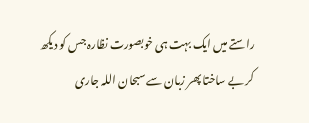راستے میں ایک بہت ہی خوبصورت نظارہ جس کو دیکھ کر بے ساختا پھر زبان سے سبحان اللہ جاری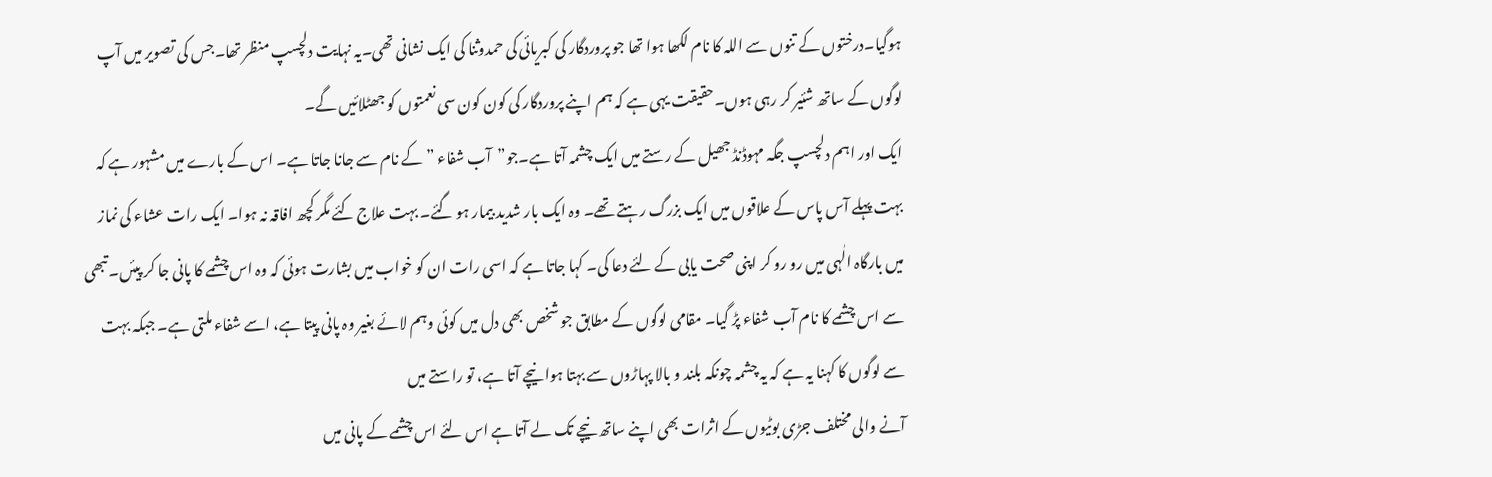ہوگیا۔درختوں کے تنوں سے اللہ کا نام لکھا ہوا تھا جو پروردگار کی کبریائی کی حمدوثنا کی ایک نشانی تھی۔یہ نہایت دلچسپ منظر تھا۔جس کی تصویر میں آپ لوگوں کے ساتھ شئیر کر رہی ہوں۔حقیقت یہی ہے کہ ہم اپنے پروردگار کی کون کون سی نعمتوں کو جھٹلائیں گے۔
ایک اور اہم دلچسپ جگہ مہوڈنڈ جھیل کے رستے میں ایک چشمہ آتا ہے۔جو”آب شفاء ”کے نام سے جانا جاتا ہے۔ اس کے بارے میں مشہور ہے کہ بہت پہلے آس پاس کے علاقوں میں ایک بزرگ رہتے تھے۔ وہ ایک بار شدید بیمار ہو گئے۔ بہت علاج کئے مگر کچھ افاقہ نہ ہوا۔ ایک رات عشاء کی نماز میں بارگاہ الٰہی میں رو رو کر اپنی صحت یابی کے لئے دعا کی۔ کہا جاتا ہے کہ اسی رات ان کو خواب میں بشارت ہوئی کہ وہ اس چشمے کا پانی جا کر پیئں۔ تبھی سے اس چشمے کا نام آب شفاء پڑ گیا۔ مقامی لوگوں کے مطابق جو شخص بھی دل میں کوئی وہم لائے بغیر وہ پانی پیتا ہے، اسے شفاء ملتی ہے۔ جبکہ بہت سے لوگوں کا کہنا یہ ہے کہ یہ چشمہ چونکہ بلند و بالا پہاڑوں سے بہتا ہوا نیچے آتا ہے، تو راستے میں
آنے والی مختلف جڑی بوٹیوں کے اثرات بھی اپنے ساتھ نیچے تک لے آتا ہے اس لئے اس چشمے کے پانی میں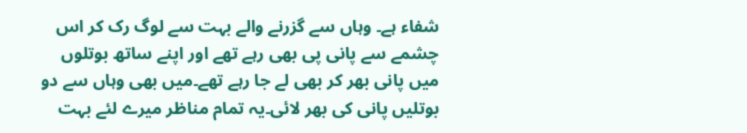شفاء ہے۔ وہاں سے گزرنے والے بہت سے لوگ رک کر اس چشمے سے پانی پی بھی رہے تھے اور اپنے ساتھ بوتلوں میں پانی بھر کر بھی لے جا رہے تھے۔میں بھی وہاں سے دو بوتلیں پانی کی بھر لائی۔یہ تمام مناظر میرے لئے بہت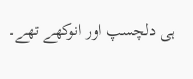ہی دلچسپ اور انوکھے تھے۔